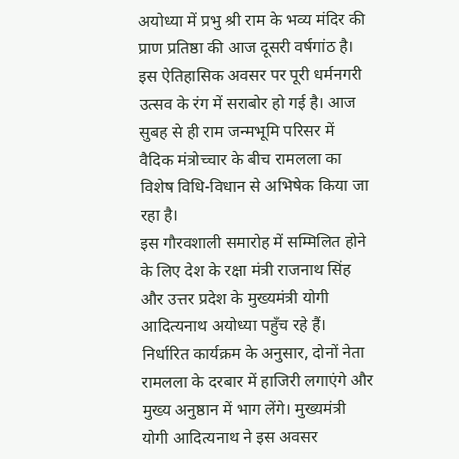अयोध्या में प्रभु श्री राम के भव्य मंदिर की प्राण प्रतिष्ठा की आज दूसरी वर्षगांठ है। इस ऐतिहासिक अवसर पर पूरी धर्मनगरी उत्सव के रंग में सराबोर हो गई है। आज सुबह से ही राम जन्मभूमि परिसर में वैदिक मंत्रोच्चार के बीच रामलला का विशेष विधि-विधान से अभिषेक किया जा रहा है।
इस गौरवशाली समारोह में सम्मिलित होने के लिए देश के रक्षा मंत्री राजनाथ सिंह और उत्तर प्रदेश के मुख्यमंत्री योगी आदित्यनाथ अयोध्या पहुँच रहे हैं। निर्धारित कार्यक्रम के अनुसार, दोनों नेता रामलला के दरबार में हाजिरी लगाएंगे और मुख्य अनुष्ठान में भाग लेंगे। मुख्यमंत्री योगी आदित्यनाथ ने इस अवसर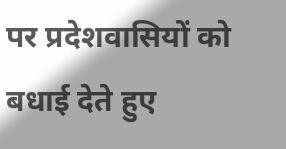पर प्रदेशवासियों को बधाई देते हुए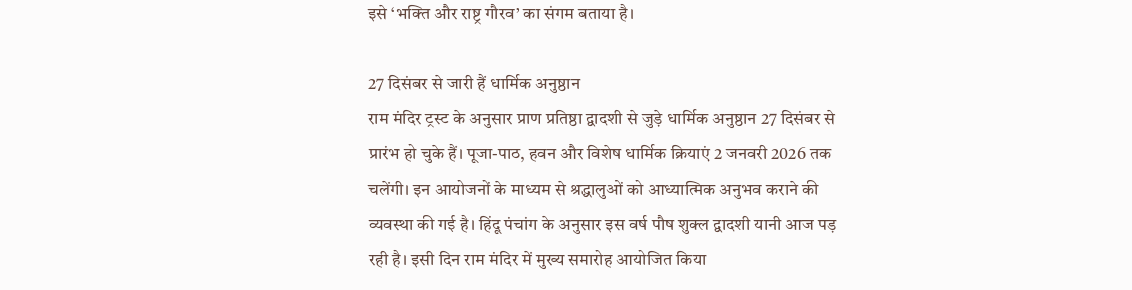इसे ‘भक्ति और राष्ट्र गौरव’ का संगम बताया है।

27 दिसंबर से जारी हैं धार्मिक अनुष्ठान
राम मंदिर ट्रस्ट के अनुसार प्राण प्रतिष्ठा द्वादशी से जुड़े धार्मिक अनुष्ठान 27 दिसंबर से प्रारंभ हो चुके हैं। पूजा-पाठ, हवन और विशेष धार्मिक क्रियाएं 2 जनवरी 2026 तक चलेंगी। इन आयोजनों के माध्यम से श्रद्धालुओं को आध्यात्मिक अनुभव कराने की व्यवस्था की गई है। हिंदू पंचांग के अनुसार इस वर्ष पौष शुक्ल द्वादशी यानी आज पड़ रही है। इसी दिन राम मंदिर में मुख्य समारोह आयोजित किया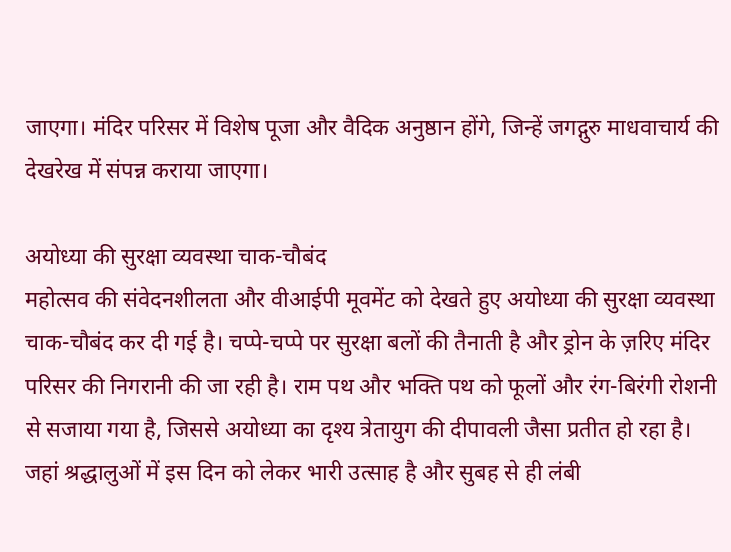जाएगा। मंदिर परिसर में विशेष पूजा और वैदिक अनुष्ठान होंगे, जिन्हें जगद्गुरु माधवाचार्य की देखरेख में संपन्न कराया जाएगा।

अयोध्या की सुरक्षा व्यवस्था चाक-चौबंद
महोत्सव की संवेदनशीलता और वीआईपी मूवमेंट को देखते हुए अयोध्या की सुरक्षा व्यवस्था चाक-चौबंद कर दी गई है। चप्पे-चप्पे पर सुरक्षा बलों की तैनाती है और ड्रोन के ज़रिए मंदिर परिसर की निगरानी की जा रही है। राम पथ और भक्ति पथ को फूलों और रंग-बिरंगी रोशनी से सजाया गया है, जिससे अयोध्या का दृश्य त्रेतायुग की दीपावली जैसा प्रतीत हो रहा है।
जहां श्रद्धालुओं में इस दिन को लेकर भारी उत्साह है और सुबह से ही लंबी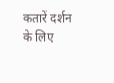कतारें दर्शन के लिए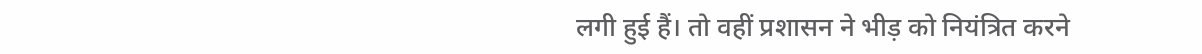लगी हुई हैं। तो वहीं प्रशासन ने भीड़ को नियंत्रित करने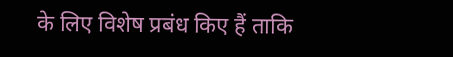के लिए विशेष प्रबंध किए हैं ताकि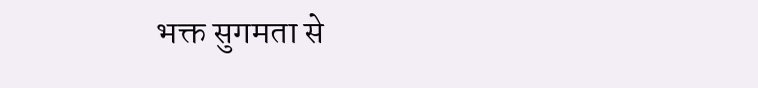भक्त सुगमता से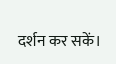दर्शन कर सकें।